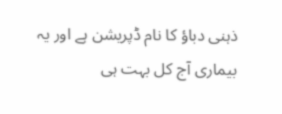ذہنی دباؤ کا نام ڈپریشن ہے اور یہ بیماری آج کل بہت ہی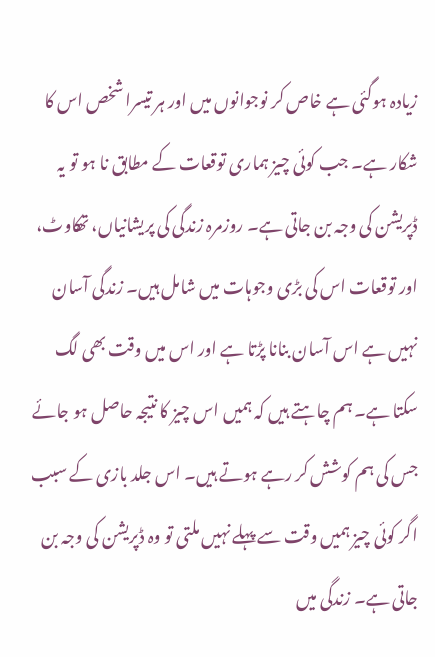زیادہ ہوگئی ہے خاص کر نوجوانوں میں اور ہر تیسرا شخص اس کا شکار ہے۔ جب کوئی چیز ہماری توقعات کے مطابق نا ہو تو یہ ڈپریشن کی وجہ بن جاتی ہے۔ روزمرہ زندگی کی پریشانیاں، تھکاوٹ، اور توقعات اس کی بڑی وجوہات میں شامل ہیں۔ زندگی آسان نہیں ہے اس آسان بنانا پڑتا ہے اور اس میں وقت بھی لگ سکتا ہے۔ ہم چاہتے ہیں کہ ہمیں اس چیز کا نتیجہ حاصل ہو جائے جس کی ہم کوشش کر رہے ہوتے ہیں۔ اس جلد بازی کے سبب اگر کوئی چیز ہمیں وقت سے پہلے نہیں ملتی تو وہ ڈپریشن کی وجہ بن جاتی ہے۔ زندگی میں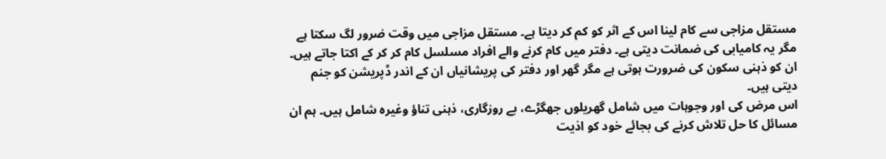مستقل مزاجی سے کام لینا اس کے اثر کو کم کر دیتا ہے۔ مستقل مزاجی میں وقت ضرور لگ سکتا ہے مگر یہ کامیابی کی ضمانت دیتی ہے۔ دفتر میں کام کرنے والے افراد مسلسل کام کر کر کے اکتا جاتے ہیں۔ ان کو ذہنی سکون کی ضرورت ہوتی ہے مگر گھر اور دفتر کی پریشانیاں ان کے اندر ڈپریشن کو جنم دیتی ہیں۔
اس مرض کی اور وجوہات میں شامل گھریلوں جھگڑے، بے روزگاری، ذہنی تناؤ وغیرہ شامل ہیں۔ ہم ان مسائل کا حل تلاش کرنے کی بجائے خود کو اذیت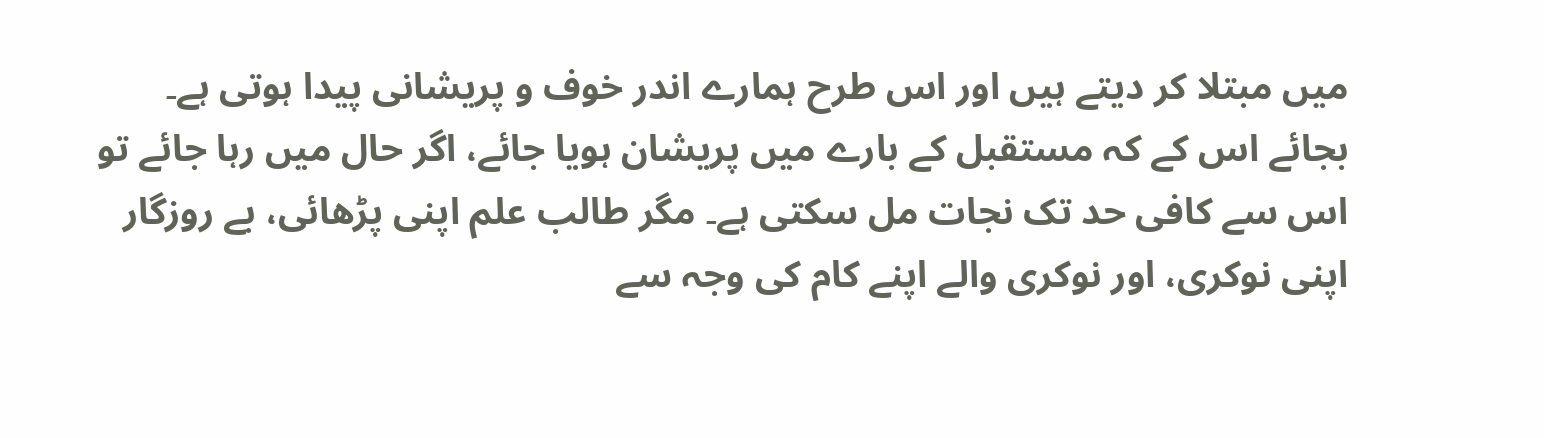میں مبتلا کر دیتے ہیں اور اس طرح ہمارے اندر خوف و پریشانی پیدا ہوتی ہے۔ بجائے اس کے کہ مستقبل کے بارے میں پریشان ہویا جائے، اگر حال میں رہا جائے تو اس سے کافی حد تک نجات مل سکتی ہے۔ مگر طالب علم اپنی پڑھائی، بے روزگار اپنی نوکری، اور نوکری والے اپنے کام کی وجہ سے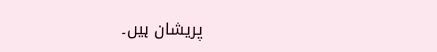پریشان ہیں۔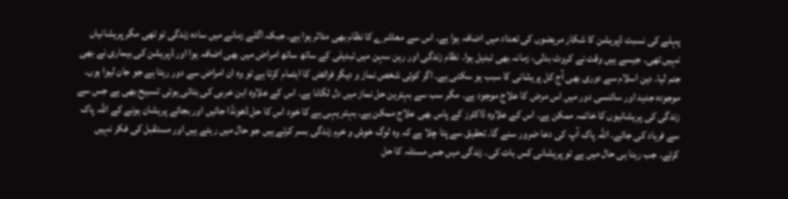پہلے کی نسبت ڈپریشن کا شکار مریضوں کی تعداد میں اضافہ ہوا ہے۔ اس سے معاشرے کا نظام بھی متاثر ہوا ہے۔ جبکہ اگلے زمانے میں سادہ زندگی تو تھی مگر پریشانیاں نہیں تھی۔ جیسے ہیں وقت نے کروٹ بدلی، زمانہ بھی تبدیل ہوا۔ نظام زندگی اور رہن سہن میں تبدیلی کے ساتھ ساتھ امراض میں بھی اضافہ ہوا اور ڈپریشن کی بیماری نے بھی جنم لیا۔ دین اسلام سے دوری بھی آج کل پریشانی کا سبب ہو سکتی ہے۔ اگر کوئی شخص نماز و دیگر فرائض کا اہتمام کرتا ہے تو وہ ان امراض سے دور رہتا ہے جو جان لیوا ہوں۔
موجودہ جدید اور سائنسی دور میں اس مرض کا علاج موجود ہے۔ مگر سب سے بہترین حل نماز میں دل لگانا ہے۔ اس کے علاوہ ابن عربی کی بتائی ہوئی تسبیح بھی ہے جس سے زندگی کی پریشانیوں کا خاتمہ ممکن ہے۔ اس کے علاوہ ڈاکٹرز کے پاس بھی علاج ممکن ہے۔ بہتر یہی ہے کا خود اس کا حل ڈھونڈا جائیں اور بجائے پریشان ہونے کے اللہ پاک سے فریاد کی جائے۔ اللہ پاک آپ کی دعا ضرور سنے گا۔ تحقیق سے پتا چلا ہے کہ وہ لوگ خوش و خرم زندگی بسر کرتے ہیں جو حال میں رہتے ہیں اور مستقبل کی فکر نہیں کرتے۔ جب رہنا ہی حال میں ہے تو پریشانی کس بات کی۔ زندگی میں جس مسئلہ کا حل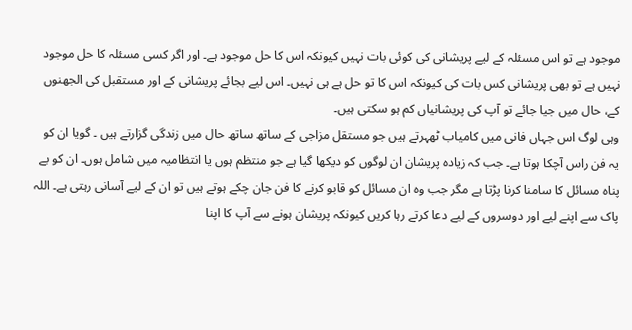موجود ہے تو اس مسئلہ کے لیے پریشانی کی کوئی بات نہیں کیونکہ اس کا حل موجود ہے۔ اور اگر کسی مسئلہ کا حل موجود نہیں ہے تو بھی پریشانی کس بات کی کیونکہ اس کا تو حل ہے ہی نہیں۔ اس لیے بجائے پریشانی کے اور مستقبل کی الجھنوں کے، حال میں جیا جائے تو آپ کی پریشانیاں کم ہو سکتی ہیں۔
وہی لوگ اس جہاں فانی میں کامیاب ٹھہرتے ہیں جو مستقل مزاجی کے ساتھ ساتھ حال میں زندگی گزارتے ہیں ۔ گویا ان کو یہ فن راس آچکا ہوتا ہے۔ جب کہ زیادہ پریشان ان لوگوں کو دیکھا گیا ہے جو منتظم ہوں یا انتظامیہ میں شامل ہوں۔ ان کو بے پناہ مسائل کا سامنا کرنا پڑتا ہے مگر جب وہ ان مسائل کو قابو کرنے کا فن جان چکے ہوتے ہیں تو ان کے لیے آسانی رہتی ہے۔ اللہ پاک سے اپنے لیے اور دوسروں کے لیے دعا کرتے رہا کریں کیونکہ پریشان ہونے سے آپ کا اپنا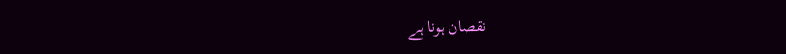نقصان ہونا ہے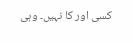کسی اور کا نہیں۔ وہی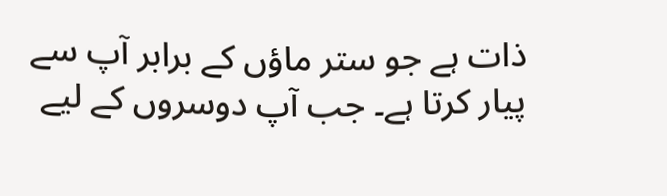ذات ہے جو ستر ماؤں کے برابر آپ سے پیار کرتا ہے۔ جب آپ دوسروں کے لیے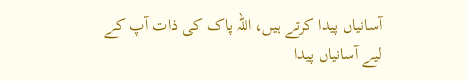آسانیاں پیدا کرتے ہیں، اللہ پاک کی ذات آپ کے لیے آسانیاں پیدا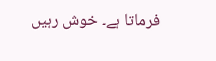فرماتا ہے۔ خوش رہیں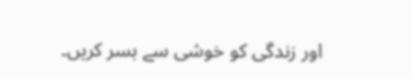اور زندگی کو خوشی سے بسر کریں۔